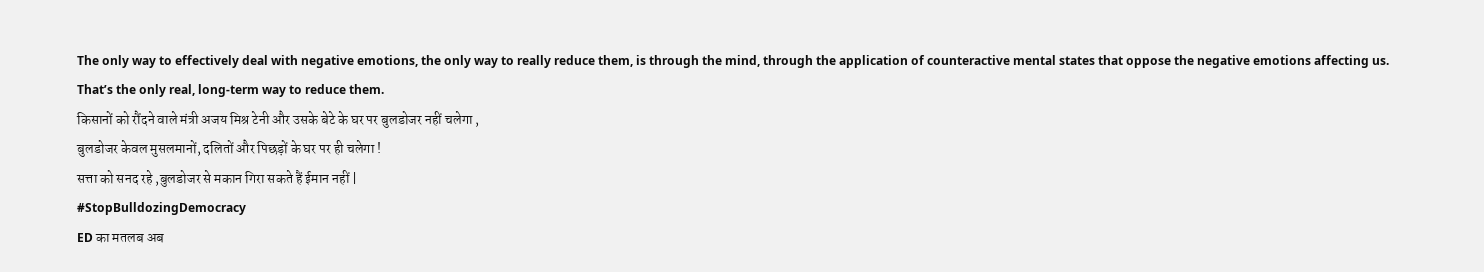The only way to effectively deal with negative emotions, the only way to really reduce them, is through the mind, through the application of counteractive mental states that oppose the negative emotions affecting us. That’s the only real, long-term way to reduce them.
किसानों को रौंदने वाले मंत्री अजय मिश्र टेनी और उसके बेटे के घर पर बुलडोजर नहीं चलेगा ,
बुलडोजर केवल मुसलमानों, दलितों और पिछड़ों के घर पर ही चलेगा !
सत्ता को सनद रहे ,बुलडोजर से मकान गिरा सकते हैं ईमान नहीं |
#StopBulldozingDemocracy
ED का मतलब अब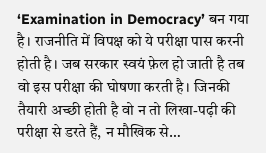‘Examination in Democracy’ बन गया है। राजनीति में विपक्ष को ये परीक्षा पास करनी होती है। जब सरकार स्वयं फ़ेल हो जाती है तब वो इस परीक्षा की घोषणा करती है। जिनकी तैयारी अच्छी होती है वो न तो लिखा-पढ़ी की परीक्षा से डरते हैं, न मौखिक से…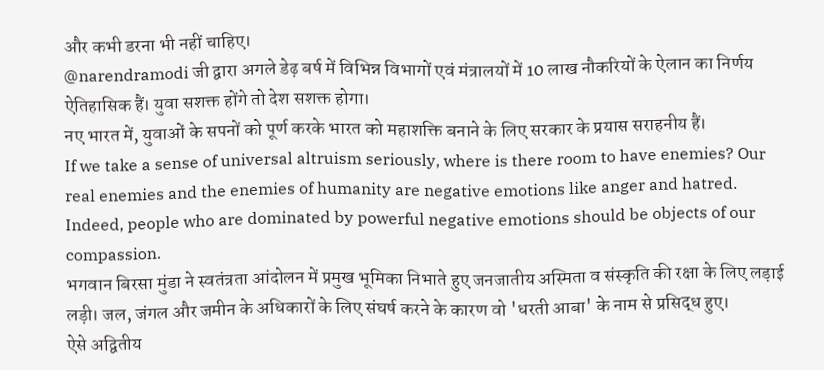और कभी डरना भी नहीं चाहिए।
@narendramodi जी द्वारा अगले डेढ़ बर्ष में विभिन्न विभागों एवं मंत्रालयों में 10 लाख नौकरियों के ऐलान का निर्णय ऐतिहासिक हैं। युवा सशक्त होंगे तो देश सशक्त होगा।
नए भारत में, युवाओं के सपनों को पूर्ण करके भारत को महाशक्ति बनाने के लिए सरकार के प्रयास सराहनीय हैं।
If we take a sense of universal altruism seriously, where is there room to have enemies? Our real enemies and the enemies of humanity are negative emotions like anger and hatred. Indeed, people who are dominated by powerful negative emotions should be objects of our compassion.
भगवान बिरसा मुंडा ने स्वतंत्रता आंदोलन में प्रमुख भूमिका निभाते हुए जनजातीय अस्मिता व संस्कृति की रक्षा के लिए लड़ाई लड़ी। जल, जंगल और जमीन के अधिकारों के लिए संघर्ष करने के कारण वो 'धरती आबा' के नाम से प्रसिद्ध हुए।
ऐसे अद्वितीय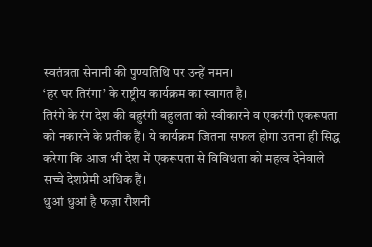स्वतंत्रता सेनानी की पुण्यतिथि पर उन्हें नमन।
‘हर घर तिरंगा’ के राष्ट्रीय कार्यक्रम का स्वागत है।
तिरंगे के रंग देश की बहुरंगी बहुलता को स्वीकारने व एकरंगी एकरूपता को नकारने के प्रतीक हैं। ये कार्यक्रम जितना सफल होगा उतना ही सिद्ध करेगा कि आज भी देश में एकरूपता से विविधता को महत्व देनेवाले सच्चे देशप्रेमी अधिक हैं।
धुआं धुआं है फज़ा रौशनी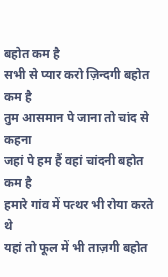बहोत कम है
सभी से प्यार करो ज़िन्दगी बहोत कम है
तुम आसमान पे जाना तो चांद से कहना
जहां पे हम हैं वहां चांदनी बहोत कम है
हमारे गांव में पत्थर भी रोया करते थे
यहां तो फूल में भी ताज़गी बहोत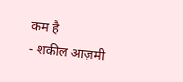कम है
- शकील आज़मी